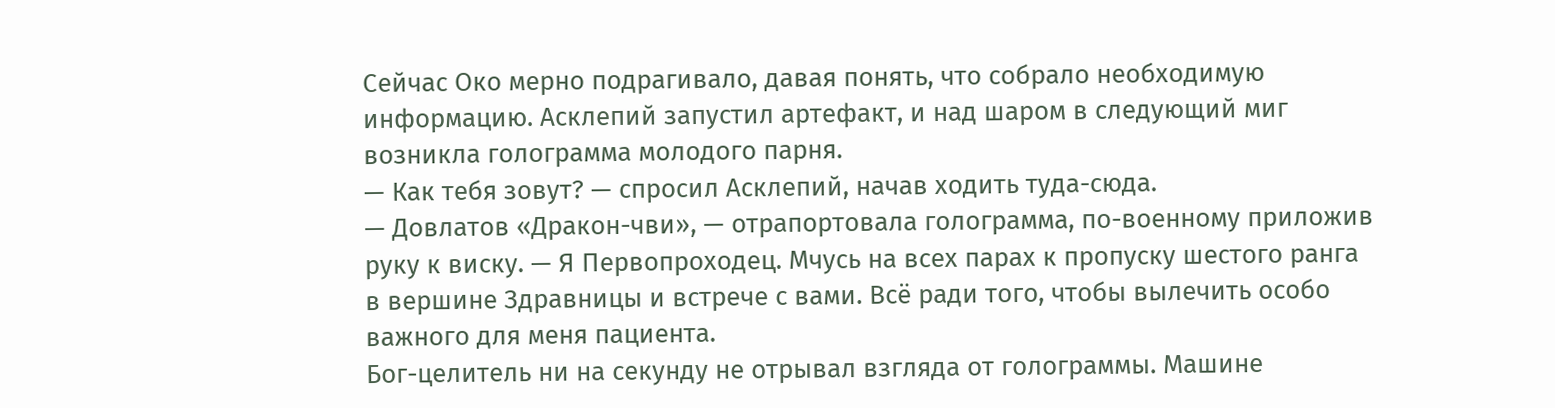Сейчас Око мерно подрагивало, давая понять, что собрало необходимую информацию. Асклепий запустил артефакт, и над шаром в следующий миг возникла голограмма молодого парня.
— Как тебя зовут? — спросил Асклепий, начав ходить туда-сюда.
— Довлатов «Дракон-чви», — отрапортовала голограмма, по-военному приложив руку к виску. — Я Первопроходец. Мчусь на всех парах к пропуску шестого ранга в вершине Здравницы и встрече с вами. Всё ради того, чтобы вылечить особо важного для меня пациента.
Бог-целитель ни на секунду не отрывал взгляда от голограммы. Машине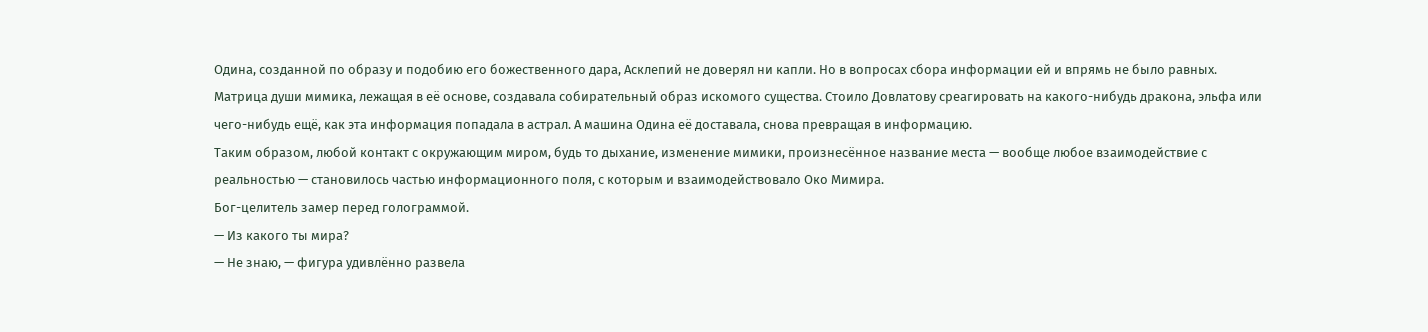Одина, созданной по образу и подобию его божественного дара, Асклепий не доверял ни капли. Но в вопросах сбора информации ей и впрямь не было равных.
Матрица души мимика, лежащая в её основе, создавала собирательный образ искомого существа. Стоило Довлатову среагировать на какого-нибудь дракона, эльфа или чего-нибудь ещё, как эта информация попадала в астрал. А машина Одина её доставала, снова превращая в информацию.
Таким образом, любой контакт с окружающим миром, будь то дыхание, изменение мимики, произнесённое название места — вообще любое взаимодействие с реальностью — становилось частью информационного поля, с которым и взаимодействовало Око Мимира.
Бог-целитель замер перед голограммой.
— Из какого ты мира?
— Не знаю, — фигура удивлённо развела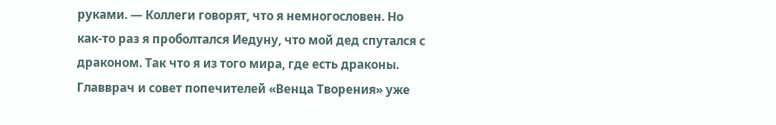руками. — Коллеги говорят, что я немногословен. Но как-то раз я проболтался Иедуну, что мой дед спутался с драконом. Так что я из того мира, где есть драконы. Главврач и совет попечителей «Венца Творения» уже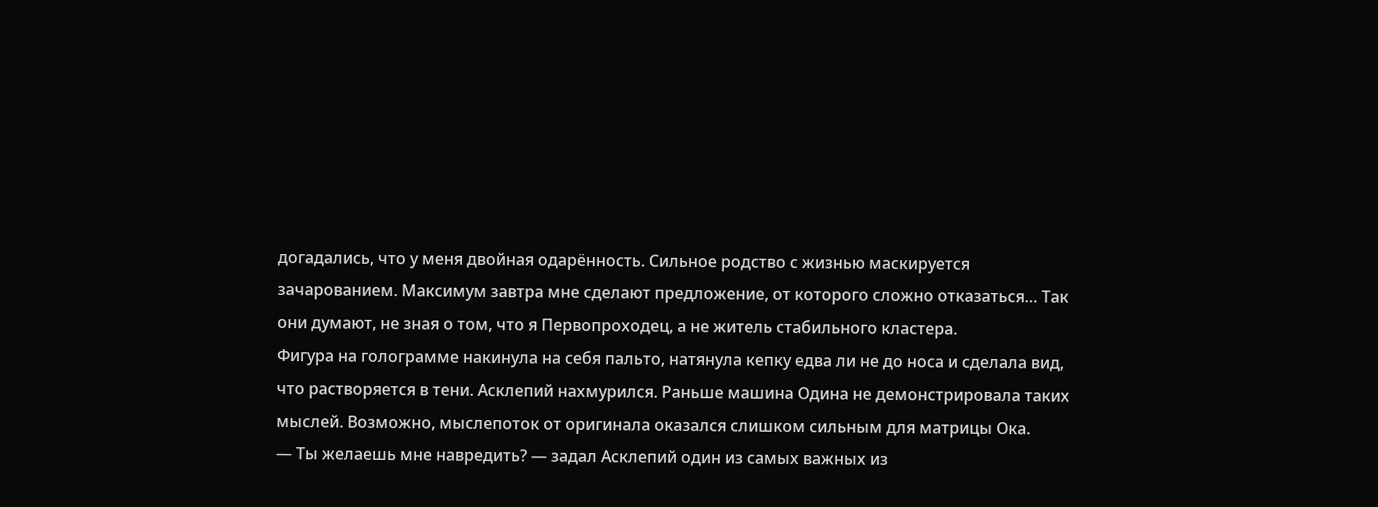догадались, что у меня двойная одарённость. Сильное родство с жизнью маскируется зачарованием. Максимум завтра мне сделают предложение, от которого сложно отказаться… Так они думают, не зная о том, что я Первопроходец, а не житель стабильного кластера.
Фигура на голограмме накинула на себя пальто, натянула кепку едва ли не до носа и сделала вид, что растворяется в тени. Асклепий нахмурился. Раньше машина Одина не демонстрировала таких мыслей. Возможно, мыслепоток от оригинала оказался слишком сильным для матрицы Ока.
— Ты желаешь мне навредить? — задал Асклепий один из самых важных из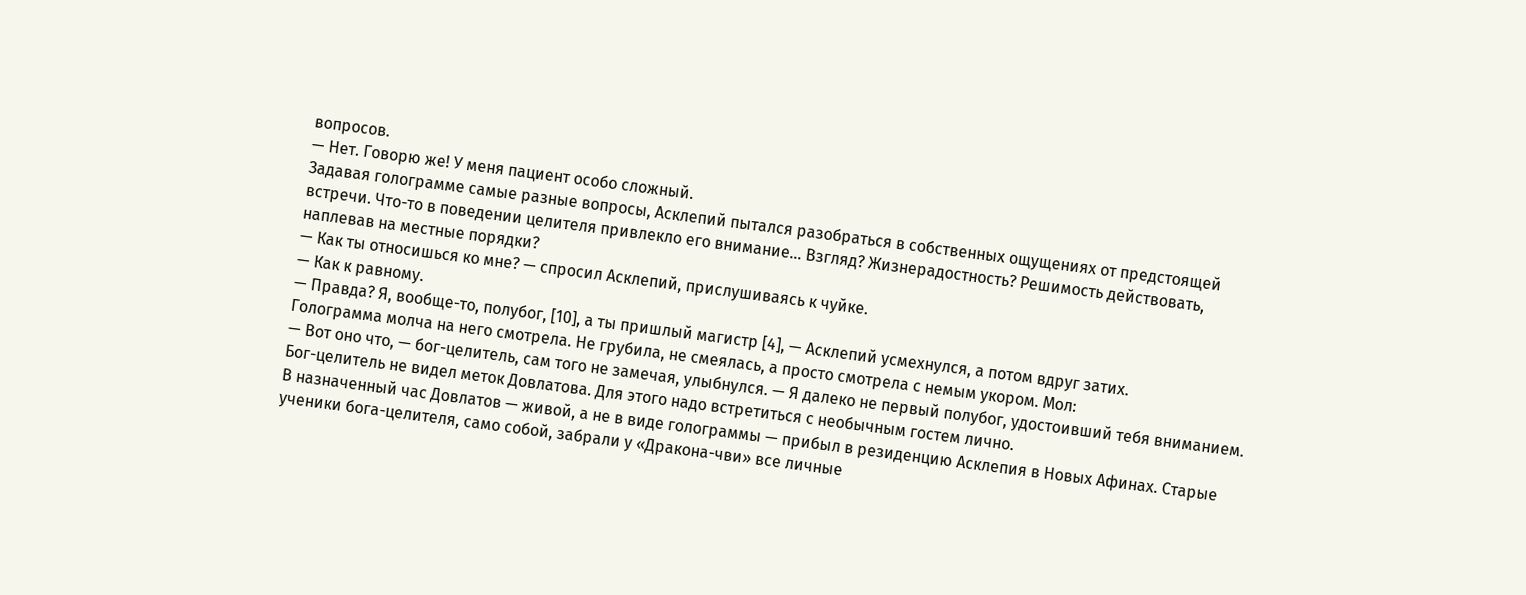вопросов.
— Нет. Говорю же! У меня пациент особо сложный.
Задавая голограмме самые разные вопросы, Асклепий пытался разобраться в собственных ощущениях от предстоящей встречи. Что-то в поведении целителя привлекло его внимание… Взгляд? Жизнерадостность? Решимость действовать, наплевав на местные порядки?
— Как ты относишься ко мне? — спросил Асклепий, прислушиваясь к чуйке.
— Как к равному.
— Правда? Я, вообще-то, полубог, [10], а ты пришлый магистр [4], — Асклепий усмехнулся, а потом вдруг затих.
Голограмма молча на него смотрела. Не грубила, не смеялась, а просто смотрела с немым укором. Мол:
— Вот оно что, — бог-целитель, сам того не замечая, улыбнулся. — Я далеко не первый полубог, удостоивший тебя вниманием.
Бог-целитель не видел меток Довлатова. Для этого надо встретиться с необычным гостем лично.
В назначенный час Довлатов — живой, а не в виде голограммы — прибыл в резиденцию Асклепия в Новых Афинах. Старые ученики бога-целителя, само собой, забрали у «Дракона-чви» все личные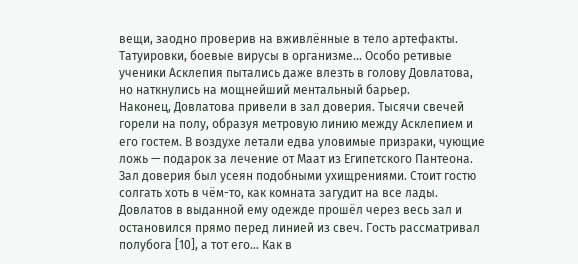вещи, заодно проверив на вживлённые в тело артефакты. Татуировки, боевые вирусы в организме… Особо ретивые ученики Асклепия пытались даже влезть в голову Довлатова, но наткнулись на мощнейший ментальный барьер.
Наконец, Довлатова привели в зал доверия. Тысячи свечей горели на полу, образуя метровую линию между Асклепием и его гостем. В воздухе летали едва уловимые призраки, чующие ложь — подарок за лечение от Маат из Египетского Пантеона. Зал доверия был усеян подобными ухищрениями. Стоит гостю солгать хоть в чём-то, как комната загудит на все лады.
Довлатов в выданной ему одежде прошёл через весь зал и остановился прямо перед линией из свеч. Гость рассматривал полубога [10], а тот его… Как в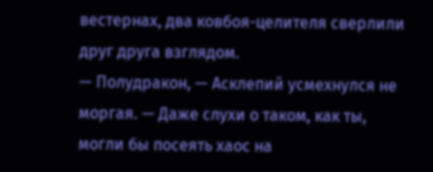вестернах, два ковбоя-целителя сверлили друг друга взглядом.
— Полудракон, — Асклепий усмехнулся не моргая. — Даже слухи о таком, как ты, могли бы посеять хаос на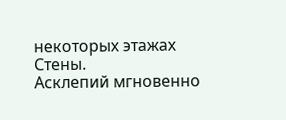некоторых этажах Стены.
Асклепий мгновенно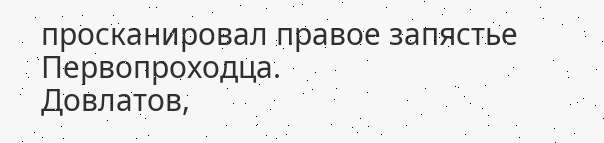просканировал правое запястье Первопроходца.
Довлатов,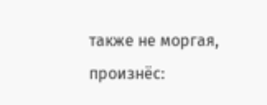также не моргая, произнёс: